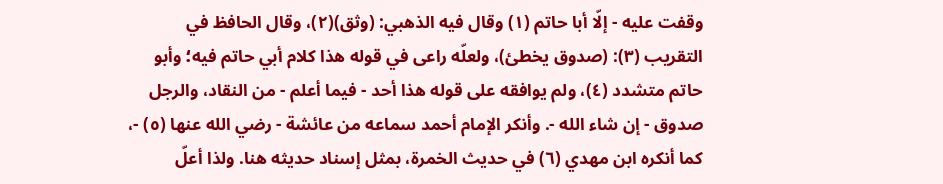وقفت عليه - إلّا أبا حاتم (١) وقال فيه الذهبي: (وثق)(٢)، وقال الحافظ في التقريب (٣): (صدوق يخطئ)، ولعلّه راعى في قوله هذا كلام أبي حاتم فيه؛ وأبو حاتم متشدد (٤)، ولم يوافقه على قوله هذا أحد - فيما أعلم - من النقاد، والرجل صدوق - إن شاء الله -. وأنكر الإمام أحمد سماعه من عائشة - رضي الله عنها (٥) -، كما أنكره ابن مهدي (٦) في حديث الخمرة، بمثل إسناد حديثه هنا. ولذا أعلّ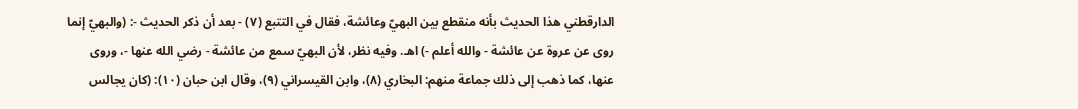الدارقطني هذا الحديث بأنه منقطع بين البهيّ وعائشة، فقال في التتبع (٧) - بعد أن ذكر الحديث -: (والبهيّ إنما روى عن عروة عن عائشة - والله أعلم -) اهـ. وفيه نظر، لأن البهيّ سمع من عائشة - رضي الله عنها -، وروى عنها، كما ذهب إلى ذلك جماعة منهم: البخاري (٨)، وابن القيسراني (٩)، وقال ابن حبان (١٠): (كان يجالس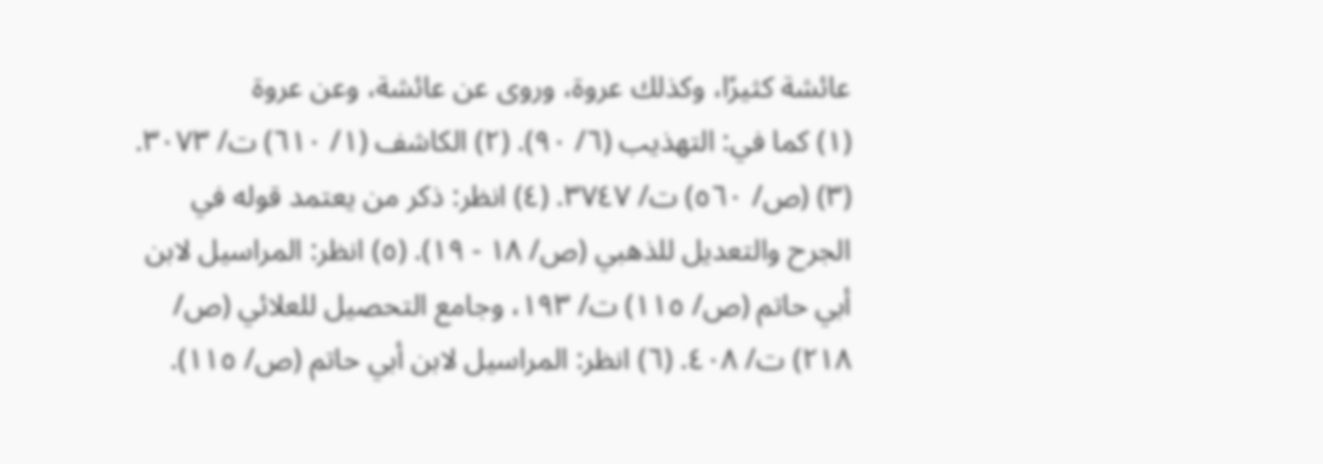عائشة كثيرًا، وكذلك عروة، وروى عن عائشة، وعن عروة
(١) كما في: التهذيب (٦/ ٩٠). (٢) الكاشف (١/ ٦١٠) ت/ ٣٠٧٣. (٣) (ص/ ٥٦٠) ت/ ٣٧٤٧. (٤) انظر: ذكر من يعتمد قوله في الجرح والتعديل للذهبي (ص/ ١٨ - ١٩). (٥) انظر: المراسيل لابن أبي حاتم (ص/ ١١٥) ت/ ١٩٣، وجامع التحصيل للعلائي (ص/ ٢١٨) ت/ ٤٠٨. (٦) انظر: المراسيل لابن أبي حاتم (ص/ ١١٥).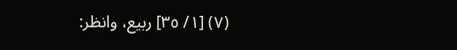(٧) [١/ ٣٥] ربيع، وانظر: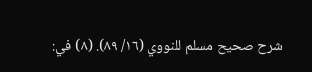شرح صحيح مسلم للنووي (١٦/ ٨٩). (٨) في: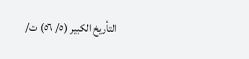التأريخ الكبير (٥/ ٥٦) ت/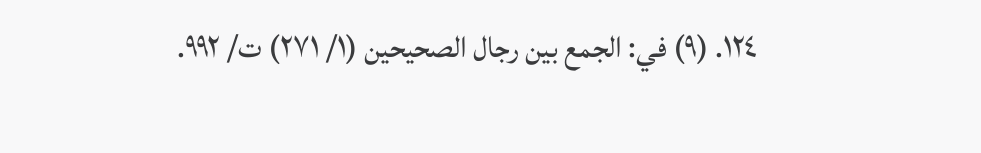١٢٤. (٩) في: الجمع بين رجال الصحيحين (١/ ٢٧١) ت/ ٩٩٢.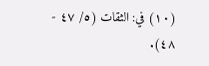(١٠) في: الثقات (٥/ ٤٧ - ٤٨).